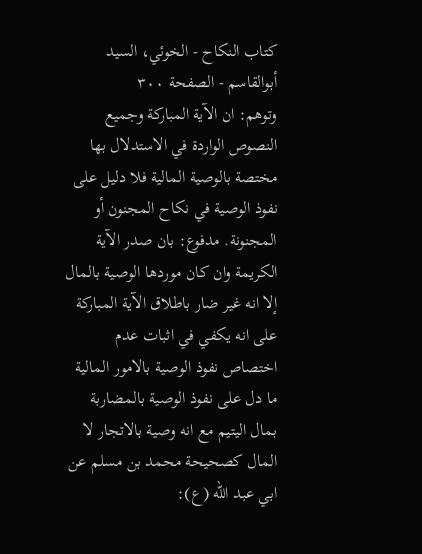كتاب النكاح - الخوئي، السيد أبوالقاسم - الصفحة ٣٠٠
وتوهم: ان الآية المباركة وجميع النصوص الواردة في الاستدلال بها مختصة بالوصية المالية فلا دليل على نفوذ الوصية في نكاح المجنون أو المجنونة. مدفوع: بان صدر الآية الكريمة وان كان موردها الوصية بالمال إلا انه غير ضار باطلاق الآية المباركة على انه يكفي في اثبات عدم اختصاص نفوذ الوصية بالامور المالية ما دل على نفوذ الوصية بالمضاربة بمال اليتيم مع انه وصية بالاتجار لا المال كصحيحة محمد بن مسلم عن ابي عبد الله (ع):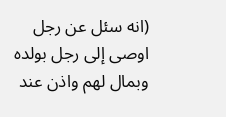(انه سئل عن رجل اوصى إلى رجل بولده وبمال لهم واذن عند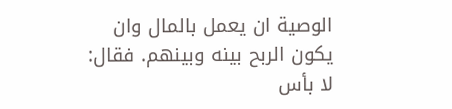الوصية ان يعمل بالمال وان يكون الربح بينه وبينهم. فقال: لا بأس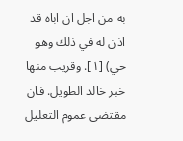به من اجل ان اباه قد اذن له في ذلك وهو حي) [١]. وقريب منها خبر خالد الطويل. فان مقتضى عموم التعليل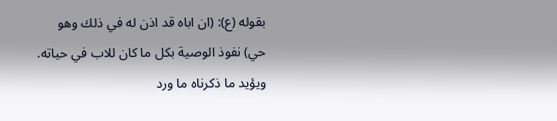بقوله (ع): (ان اباه قد اذن له في ذلك وهو حي) نفوذ الوصية بكل ما كان للاب في حياته. ويؤيد ما ذكرناه ما ورد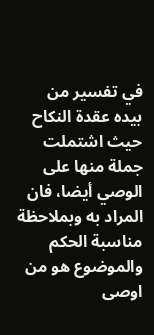في تفسير من بيده عقدة النكاح حيث اشتملت جملة منها على الوصي أيضا، فان المراد به وبملاحظة مناسبة الحكم والموضوع هو من اوصى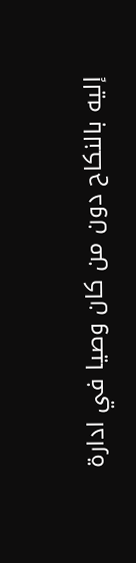إليه بالنكاح دون من كان وصيا في ادارة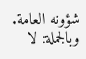شؤونه العامة. وبالجملة: لا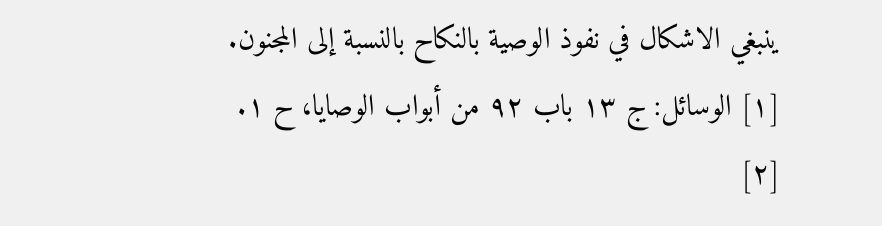ينبغي الاشكال في نفوذ الوصية بالنكاح بالنسبة إلى المجنون.
[١] الوسائل: ج ١٣ باب ٩٢ من أبواب الوصايا، ح ١.
[٢]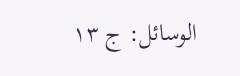الوسائل: ج ١٣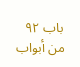باب ٩٢ من أبواب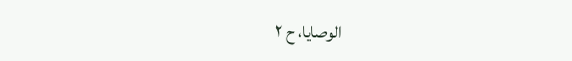الوصايا، ح ٢